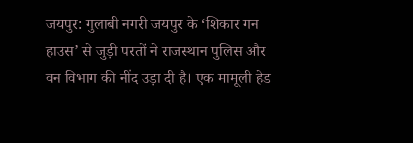जयपुर: गुलाबी नगरी जयपुर के ‘शिकार गन हाउस’ से जुड़ी परतों ने राजस्थान पुलिस और वन विभाग की नींद उड़ा दी है। एक मामूली हेड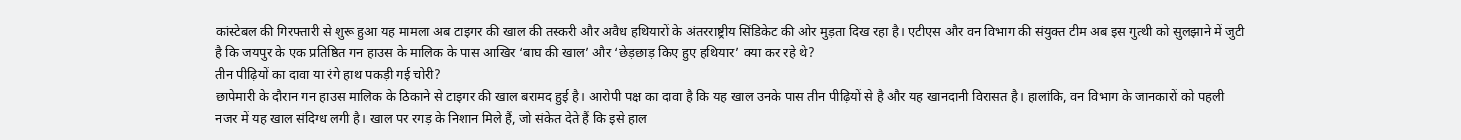कांस्टेबल की गिरफ्तारी से शुरू हुआ यह मामला अब टाइगर की खाल की तस्करी और अवैध हथियारों के अंतरराष्ट्रीय सिंडिकेट की ओर मुड़ता दिख रहा है। एटीएस और वन विभाग की संयुक्त टीम अब इस गुत्थी को सुलझाने में जुटी है कि जयपुर के एक प्रतिष्ठित गन हाउस के मालिक के पास आखिर ‘बाघ की खाल’ और ‘छेड़छाड़ किए हुए हथियार’ क्या कर रहे थे?
तीन पीढ़ियों का दावा या रंगे हाथ पकड़ी गई चोरी?
छापेमारी के दौरान गन हाउस मालिक के ठिकाने से टाइगर की खाल बरामद हुई है। आरोपी पक्ष का दावा है कि यह खाल उनके पास तीन पीढ़ियों से है और यह खानदानी विरासत है। हालांकि, वन विभाग के जानकारों को पहली नजर में यह खाल संदिग्ध लगी है। खाल पर रगड़ के निशान मिले हैं, जो संकेत देते हैं कि इसे हाल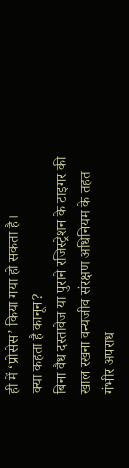ही में ‘प्रोसेस’ किया गया हो सकता है।
क्या कहता है कानून?
बिना वैध दस्तावेज या पुराने रजिस्ट्रेशन के टाइगर की खाल रखना वन्यजीव संरक्षण अधिनियम के तहत गंभीर अपराध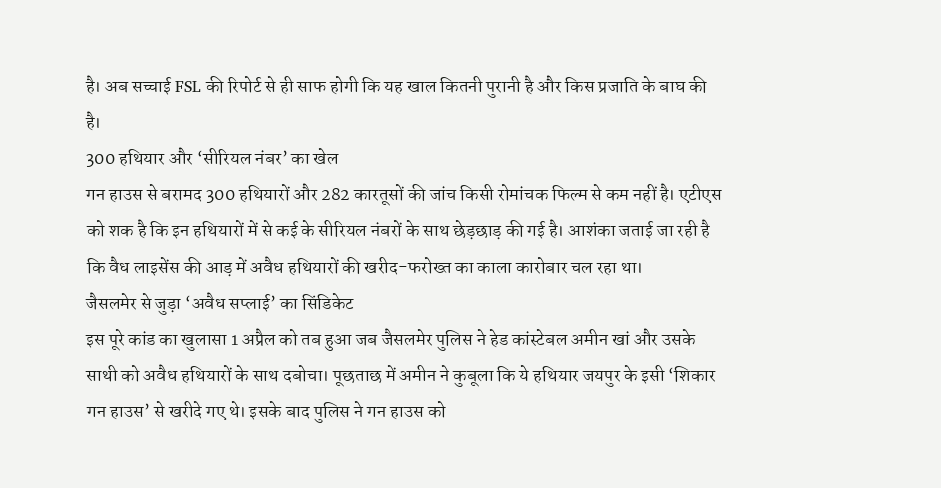है। अब सच्चाई FSL की रिपोर्ट से ही साफ होगी कि यह खाल कितनी पुरानी है और किस प्रजाति के बाघ की है।
300 हथियार और ‘सीरियल नंबर’ का खेल
गन हाउस से बरामद 300 हथियारों और 282 कारतूसों की जांच किसी रोमांचक फिल्म से कम नहीं है। एटीएस को शक है कि इन हथियारों में से कई के सीरियल नंबरों के साथ छेड़छाड़ की गई है। आशंका जताई जा रही है कि वैध लाइसेंस की आड़ में अवैध हथियारों की खरीद-फरोख्त का काला कारोबार चल रहा था।
जैसलमेर से जुड़ा ‘अवैध सप्लाई’ का सिंडिकेट
इस पूरे कांड का खुलासा 1 अप्रैल को तब हुआ जब जैसलमेर पुलिस ने हेड कांस्टेबल अमीन खां और उसके साथी को अवैध हथियारों के साथ दबोचा। पूछताछ में अमीन ने कुबूला कि ये हथियार जयपुर के इसी ‘शिकार गन हाउस’ से खरीदे गए थे। इसके बाद पुलिस ने गन हाउस को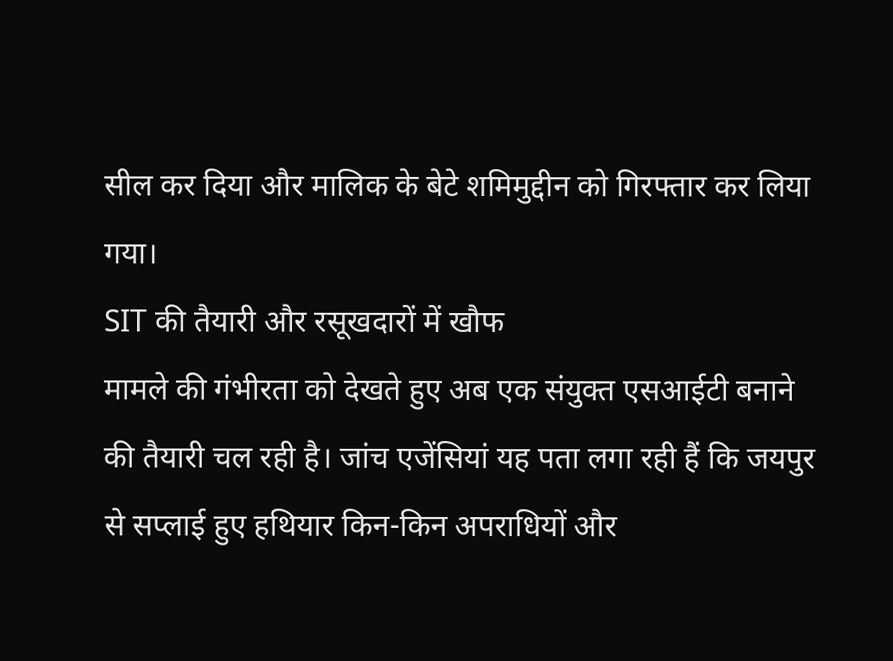सील कर दिया और मालिक के बेटे शमिमुद्दीन को गिरफ्तार कर लिया गया।
SIT की तैयारी और रसूखदारों में खौफ
मामले की गंभीरता को देखते हुए अब एक संयुक्त एसआईटी बनाने की तैयारी चल रही है। जांच एजेंसियां यह पता लगा रही हैं कि जयपुर से सप्लाई हुए हथियार किन-किन अपराधियों और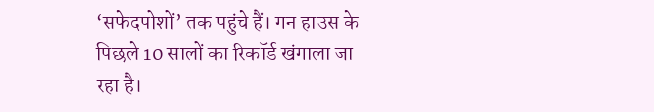‘सफेदपोशों’ तक पहुंचे हैं। गन हाउस के पिछले 10 सालों का रिकॉर्ड खंगाला जा रहा है।